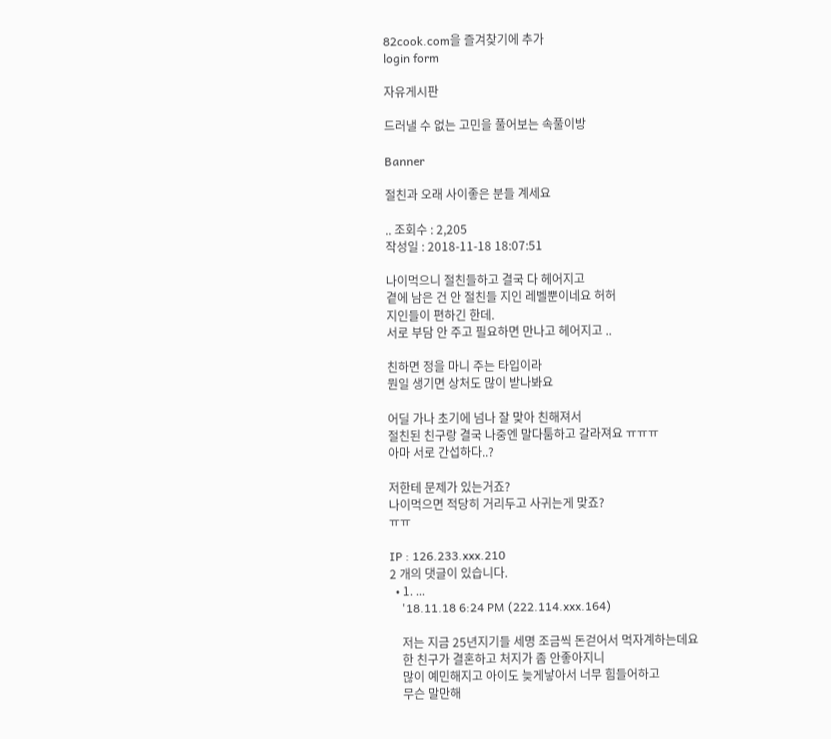82cook.com을 즐겨찾기에 추가
login form

자유게시판

드러낼 수 없는 고민을 풀어보는 속풀이방

Banner

절친과 오래 사이좋은 분들 계세요

.. 조회수 : 2,205
작성일 : 2018-11-18 18:07:51

나이먹으니 절친들하고 결국 다 헤어지고
곁에 남은 건 안 절친들 지인 레벨뿐이네요 허허
지인들이 편하긴 한데.
서로 부담 안 주고 필요하면 만나고 헤어지고 ..

친하면 정을 마니 주는 타입이라
뭔일 생기면 상처도 많이 받나봐요

어딜 가나 초기에 넘나 잘 맞아 친해져서
절친된 친구랑 결국 나중엔 말다툼하고 갈라져요 ㅠㅠㅠ
아마 서로 간섭하다..?

저한테 문제가 있는거죠?
나이먹으면 적당히 거리두고 사귀는게 맞죠?
ㅠㅠ

IP : 126.233.xxx.210
2 개의 댓글이 있습니다.
  • 1. ...
    '18.11.18 6:24 PM (222.114.xxx.164)

    저는 지금 25년지기들 세명 조금씩 돈걷어서 먹자계하는데요
    한 친구가 결혼하고 처지가 좀 안좋아지니
    많이 예민해지고 아이도 늦게낳아서 너무 힘들어하고
    무슨 말만해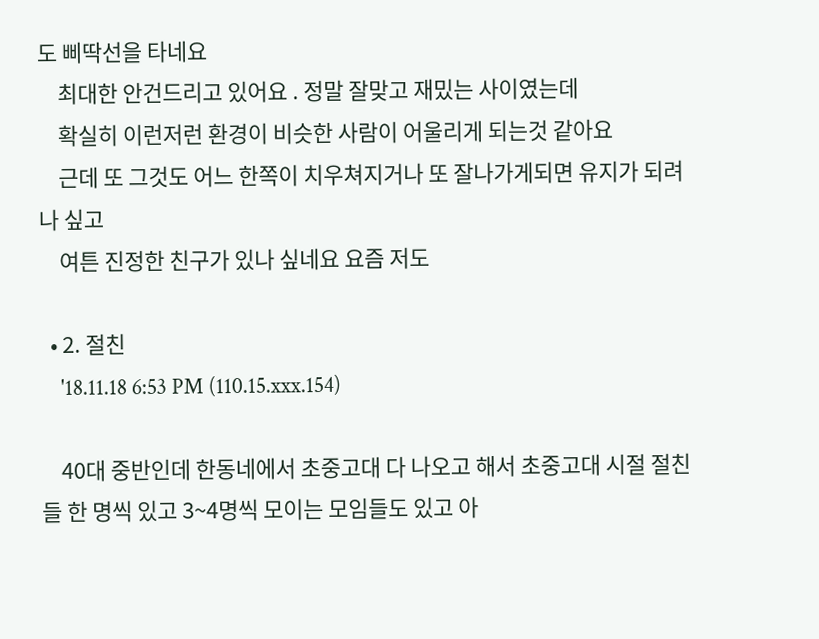도 삐딱선을 타네요
    최대한 안건드리고 있어요 . 정말 잘맞고 재밌는 사이였는데
    확실히 이런저런 환경이 비슷한 사람이 어울리게 되는것 같아요
    근데 또 그것도 어느 한쪽이 치우쳐지거나 또 잘나가게되면 유지가 되려나 싶고
    여튼 진정한 친구가 있나 싶네요 요즘 저도

  • 2. 절친
    '18.11.18 6:53 PM (110.15.xxx.154)

    40대 중반인데 한동네에서 초중고대 다 나오고 해서 초중고대 시절 절친들 한 명씩 있고 3~4명씩 모이는 모임들도 있고 아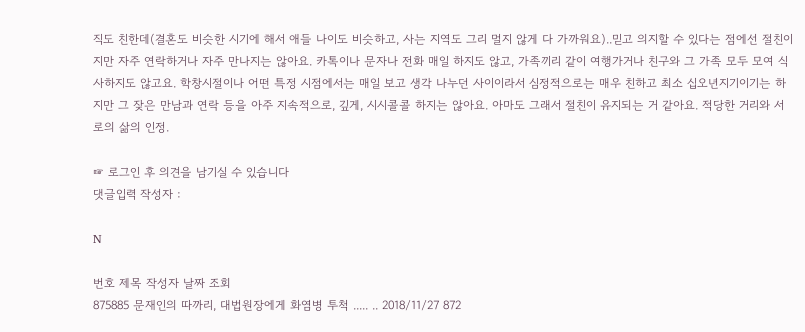직도 친한데(결혼도 비슷한 시기에 해서 애들 나이도 비슷하고, 사는 지역도 그리 멀지 않게 다 가까워요)..믿고 의지할 수 있다는 점에선 절친이지만 자주 연락하거나 자주 만나지는 않아요. 카톡이나 문자나 전화 매일 하지도 않고, 가족끼리 같이 여행가거나 친구와 그 가족 모두 모여 식사하지도 않고요. 학창시절이나 어떤 특정 시점에서는 매일 보고 생각 나누던 사이이라서 심정적으로는 매우 친하고 최소 십오년지기이기는 하지만 그 잦은 만남과 연락 등을 아주 지속적으로, 깊게, 시시콜콜 하지는 않아요. 아마도 그래서 절친이 유지되는 거 같아요. 적당한 거리와 서로의 삶의 인정.

☞ 로그인 후 의견을 남기실 수 있습니다
댓글입력 작성자 :

N

번호 제목 작성자 날짜 조회
875885 문재인의 따까리, 대법원장에게 화염병 투척 ..... .. 2018/11/27 872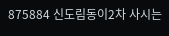875884 신도림동이2차 사시는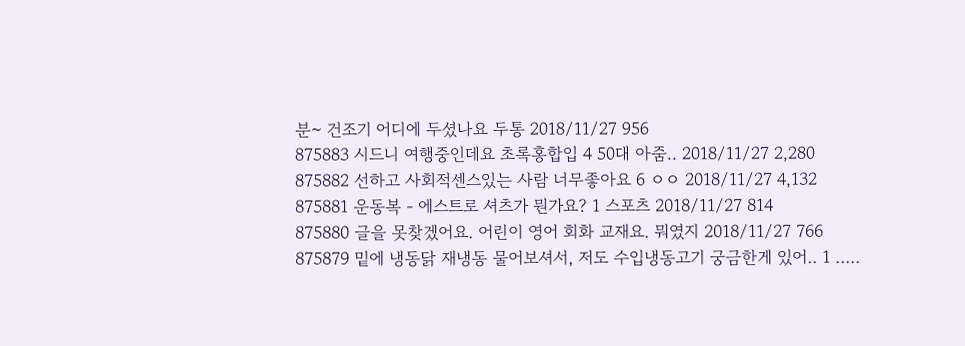분~ 건조기 어디에 두셨나요 두통 2018/11/27 956
875883 시드니 여행중인데요 초록홍합입 4 50대 아줌.. 2018/11/27 2,280
875882 선하고 사회적센스있는 사람 너무좋아요 6 ㅇㅇ 2018/11/27 4,132
875881 운동복 - 에스트로 셔츠가 뭔가요? 1 스포츠 2018/11/27 814
875880 글을 못찾겠어요. 어린이 영어 회화 교재요. 뭐였지 2018/11/27 766
875879 밑에 냉동닭 재냉동 물어보셔서, 저도 수입냉동고기 궁금한게 있어.. 1 .....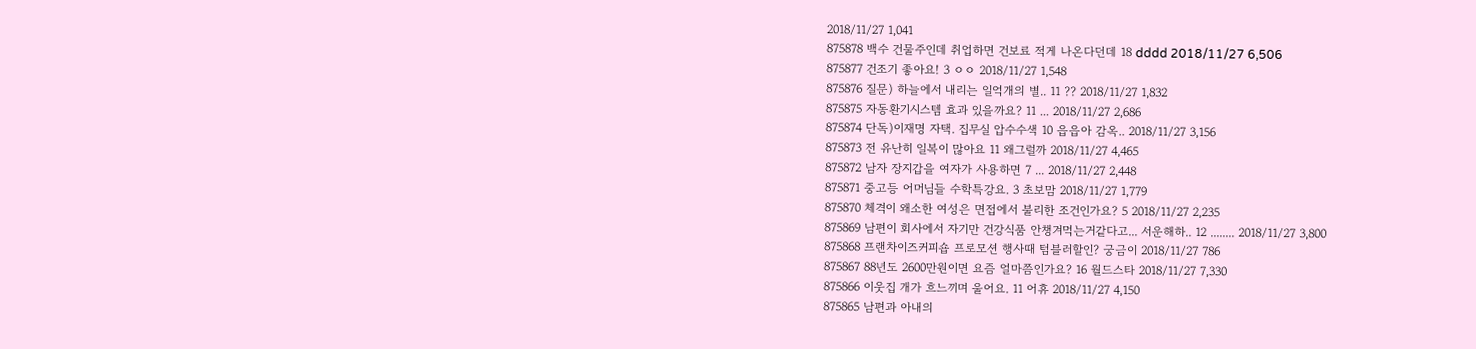2018/11/27 1,041
875878 백수 건물주인데 취업하면 건보료 적게 나온다던데 18 dddd 2018/11/27 6,506
875877 건조기 좋아요! 3 ㅇㅇ 2018/11/27 1,548
875876 질문) 하늘에서 내리는 일억개의 별.. 11 ?? 2018/11/27 1,832
875875 자동환기시스템 효과 있을까요? 11 ... 2018/11/27 2,686
875874 단독)이재명 자택. 집무실 압수수색 10 읍읍아 감옥.. 2018/11/27 3,156
875873 전 유난히 일복이 많아요 11 왜그럴까 2018/11/27 4,465
875872 남자 장지갑을 여자가 사용하면 7 ... 2018/11/27 2,448
875871 중고등 어머님들 수학특강요. 3 초보맘 2018/11/27 1,779
875870 체격이 왜소한 여성은 면접에서 불리한 조건인가요? 5 2018/11/27 2,235
875869 남편이 회사에서 자기만 건강식품 안챙겨먹는거같다고... 서운해하.. 12 ........ 2018/11/27 3,800
875868 프랜차이즈커피숍 프로모션 행사때 텀블러할인? 궁금이 2018/11/27 786
875867 88년도 2600만원이면 요즘 얼마쯤인가요? 16 월드스타 2018/11/27 7,330
875866 이웃집 개가 흐느끼며 울어요. 11 어휴 2018/11/27 4,150
875865 남편과 아내의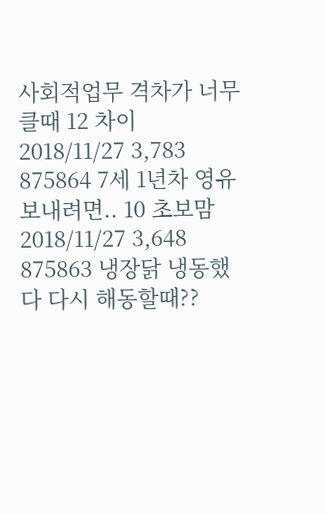사회적업무 격차가 너무 클때 12 차이 2018/11/27 3,783
875864 7세 1년차 영유 보내려면.. 10 초보맘 2018/11/27 3,648
875863 냉장닭 냉동했다 다시 해동할때??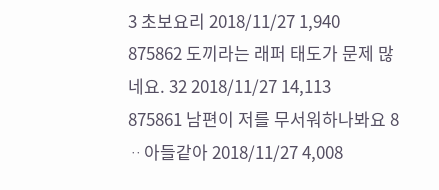3 초보요리 2018/11/27 1,940
875862 도끼라는 래퍼 태도가 문제 많네요. 32 2018/11/27 14,113
875861 남편이 저를 무서워하나봐요 8 ᆢ아들같아 2018/11/27 4,008